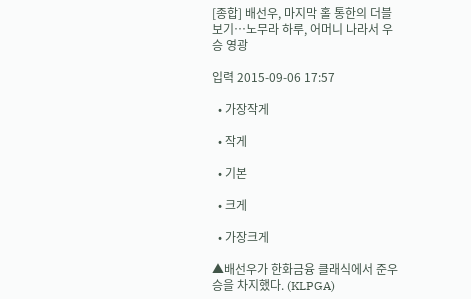[종합] 배선우, 마지막 홀 통한의 더블보기…노무라 하루, 어머니 나라서 우승 영광

입력 2015-09-06 17:57

  • 가장작게

  • 작게

  • 기본

  • 크게

  • 가장크게

▲배선우가 한화금융 클래식에서 준우승을 차지했다. (KLPGA)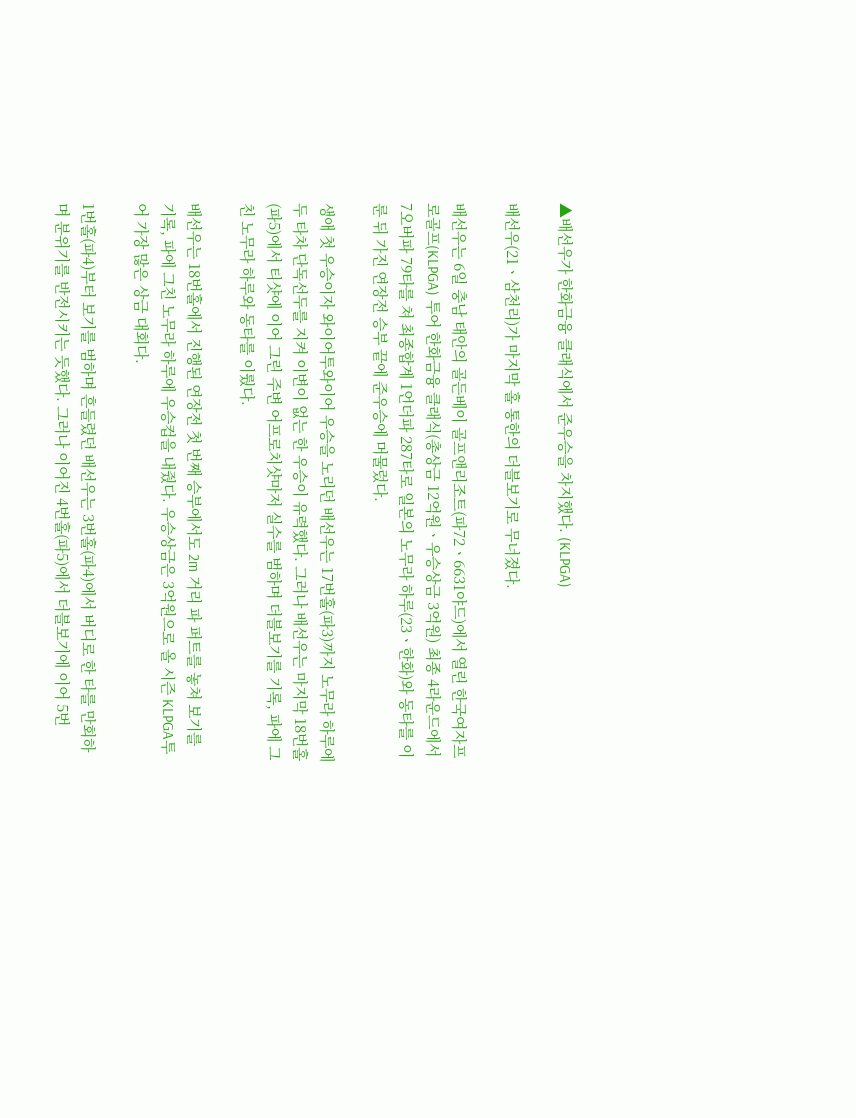▲배선우가 한화금융 클래식에서 준우승을 차지했다. (KLPGA)

배선우(21ㆍ삼천리)가 마지막 홀 통한의 더블보기로 무너졌다.

배선우는 6일 충남 태안의 골든베이 골프앤리조트(파72ㆍ6631야드)에서 열린 한국여자프로골프(KLPGA) 투어 한화금융 클래식(총상금 12억원ㆍ우승상금 3억원) 최종 4라운드에서 7오버파 79타를 쳐 최종합계 1언더파 287타로 일본의 노무라 하루(23ㆍ한화)와 동타를 이룬 뒤 가진 연장전 승부 끝에 준우승에 머물렀다.

생애 첫 우승이자 와이어투와이어 우승을 노리던 배선우는 17번홀(파3)까지 노무라 하루에 두 타차 단독선두를 지켜 이변이 없는 한 우승이 유력했다. 그러나 배선우는 마지막 18번홀(파5)에서 티샷에 이어 그린 주변 어프로치샷마저 실수를 범하며 더블보기를 기록, 파에 그친 노무라 하루와 동타를 이뤘다.

배선우는 18번홀에서 진행된 연장전 첫 번째 승부에서도 2m 거리 파 퍼트를 놓쳐 보기를 기록, 파에 그친 노무라 하루에 우승컵을 내줬다. 우승상금은 3억원으로 올 시즌 KLPGA투어 가장 많은 상금 대회다.

1번홀(파4)부터 보기를 범하며 흔들렸던 배선우는 3번홀(파4)에서 버디로 한 타를 만회하며 분위기를 반전시키는 듯했다. 그러나 이어진 4번홀(파5)에서 더블보기에 이어 5번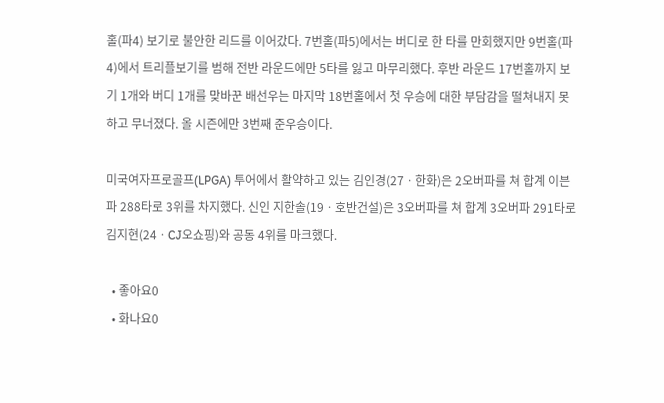홀(파4) 보기로 불안한 리드를 이어갔다. 7번홀(파5)에서는 버디로 한 타를 만회했지만 9번홀(파4)에서 트리플보기를 범해 전반 라운드에만 5타를 잃고 마무리했다. 후반 라운드 17번홀까지 보기 1개와 버디 1개를 맞바꾼 배선우는 마지막 18번홀에서 첫 우승에 대한 부담감을 떨쳐내지 못하고 무너졌다. 올 시즌에만 3번째 준우승이다.

미국여자프로골프(LPGA) 투어에서 활약하고 있는 김인경(27ㆍ한화)은 2오버파를 쳐 합계 이븐파 288타로 3위를 차지했다. 신인 지한솔(19ㆍ호반건설)은 3오버파를 쳐 합계 3오버파 291타로 김지현(24ㆍCJ오쇼핑)와 공동 4위를 마크했다.

  • 좋아요0
  • 화나요0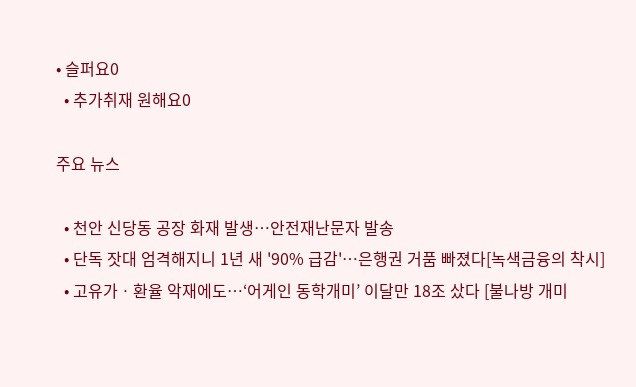• 슬퍼요0
  • 추가취재 원해요0

주요 뉴스

  • 천안 신당동 공장 화재 발생…안전재난문자 발송
  • 단독 잣대 엄격해지니 1년 새 '90% 급감'…은행권 거품 빠졌다[녹색금융의 착시]
  • 고유가ㆍ환율 악재에도…‘어게인 동학개미’ 이달만 18조 샀다 [불나방 개미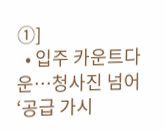①]
  • 입주 카운트다운…청사진 넘어 ‘공급 가시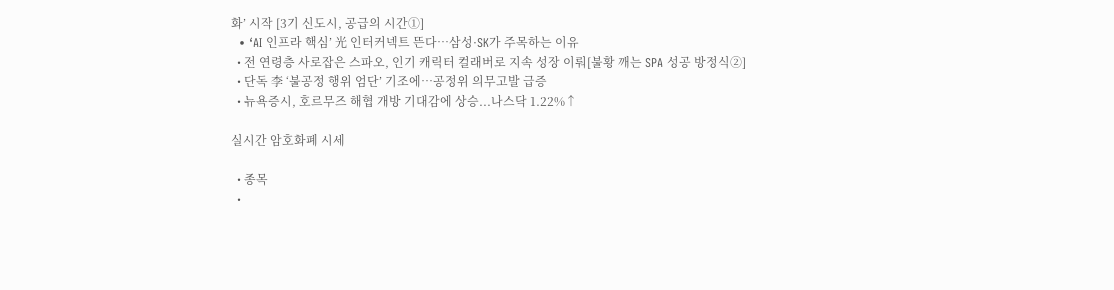화’ 시작 [3기 신도시, 공급의 시간①]
  • ‘AI 인프라 핵심’ 光 인터커넥트 뜬다…삼성·SK가 주목하는 이유
  • 전 연령층 사로잡은 스파오, 인기 캐릭터 컬래버로 지속 성장 이뤄[불황 깨는 SPA 성공 방정식②]
  • 단독 李 ‘불공정 행위 엄단’ 기조에…공정위 의무고발 급증
  • 뉴욕증시, 호르무즈 해협 개방 기대감에 상승...나스닥 1.22%↑

실시간 암호화폐 시세

  • 종목
  •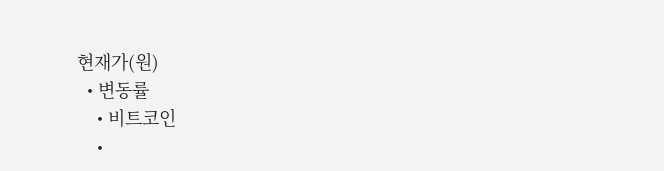현재가(원)
  • 변동률
    • 비트코인
    •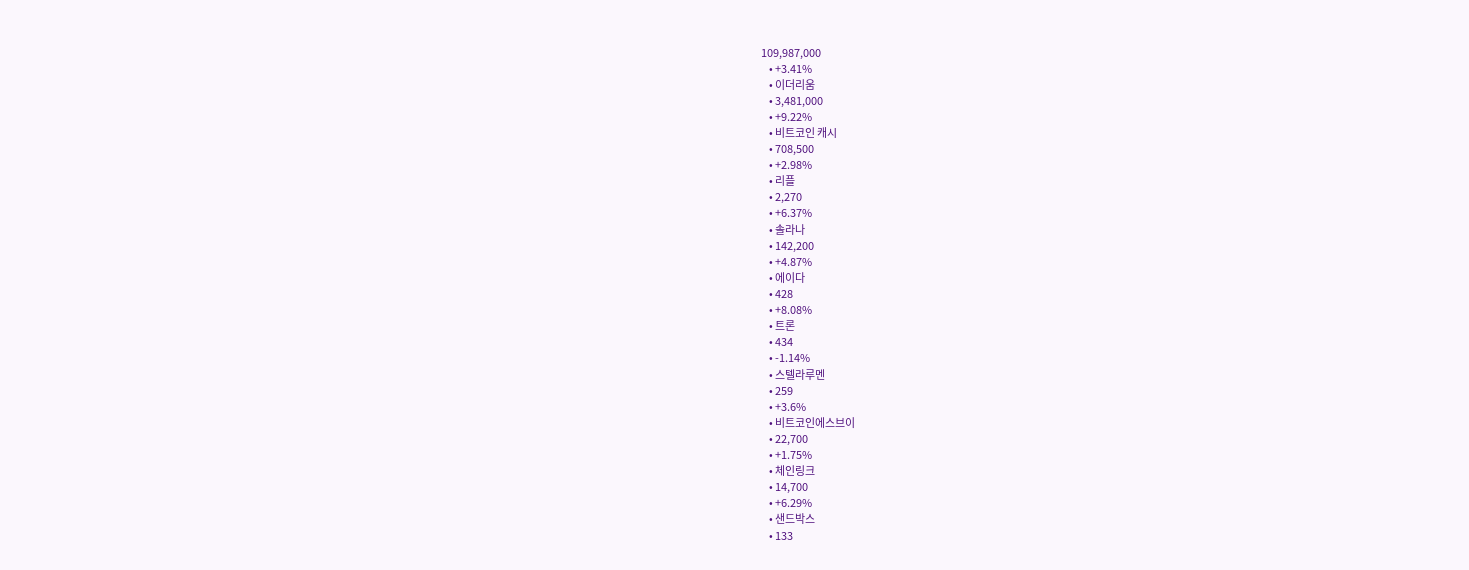109,987,000
    • +3.41%
    • 이더리움
    • 3,481,000
    • +9.22%
    • 비트코인 캐시
    • 708,500
    • +2.98%
    • 리플
    • 2,270
    • +6.37%
    • 솔라나
    • 142,200
    • +4.87%
    • 에이다
    • 428
    • +8.08%
    • 트론
    • 434
    • -1.14%
    • 스텔라루멘
    • 259
    • +3.6%
    • 비트코인에스브이
    • 22,700
    • +1.75%
    • 체인링크
    • 14,700
    • +6.29%
    • 샌드박스
    • 133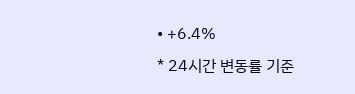• +6.4%
* 24시간 변동률 기준